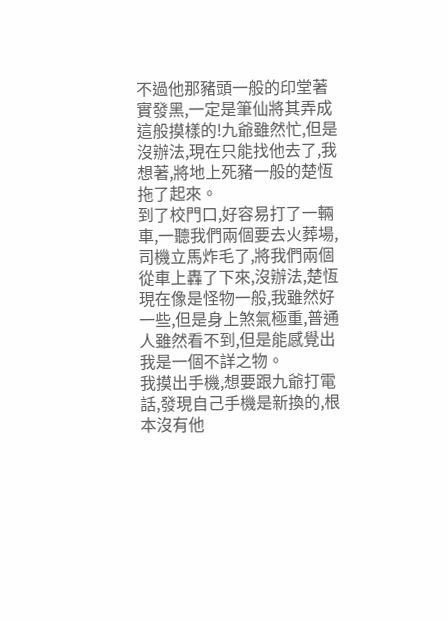不過他那豬頭一般的印堂著實發黑,一定是筆仙將其弄成這般摸樣的!九爺雖然忙,但是沒辦法,現在只能找他去了,我想著,將地上死豬一般的楚恆拖了起來。
到了校門口,好容易打了一輛車,一聽我們兩個要去火葬場,司機立馬炸毛了,將我們兩個從車上轟了下來,沒辦法,楚恆現在像是怪物一般,我雖然好一些,但是身上煞氣極重,普通人雖然看不到,但是能感覺出我是一個不詳之物。
我摸出手機,想要跟九爺打電話,發現自己手機是新換的,根本沒有他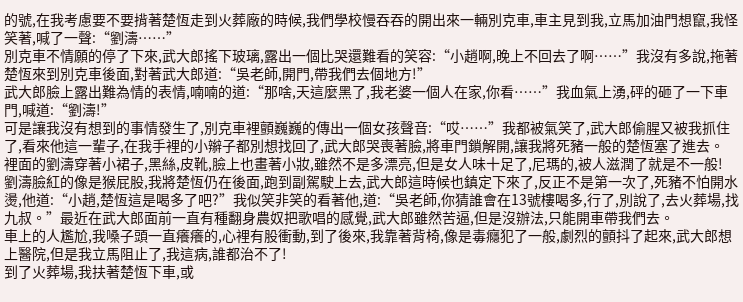的號,在我考慮要不要揹著楚恆走到火葬廠的時候,我們學校慢吞吞的開出來一輛別克車,車主見到我,立馬加油門想竄,我怪笑著,喊了一聲:“劉濤……”
別克車不情願的停了下來,武大郎搖下玻璃,露出一個比哭還難看的笑容:“小趙啊,晚上不回去了啊……”我沒有多說,拖著楚恆來到別克車後面,對著武大郎道:“吳老師,開門,帶我們去個地方!”
武大郎臉上露出難為情的表情,喃喃的道:“那啥,天這麼黑了,我老婆一個人在家,你看……”我血氣上湧,砰的砸了一下車門,喊道:“劉濤!”
可是讓我沒有想到的事情發生了,別克車裡顫巍巍的傳出一個女孩聲音:“哎……”我都被氣笑了,武大郎偷腥又被我抓住了,看來他這一輩子,在我手裡的小辮子都別想找回了,武大郎哭喪著臉,將車門鎖解開,讓我將死豬一般的楚恆塞了進去。
裡面的劉濤穿著小裙子,黑絲,皮靴,臉上也畫著小妝,雖然不是多漂亮,但是女人味十足了,尼瑪的,被人滋潤了就是不一般!
劉濤臉紅的像是猴屁股,我將楚恆仍在後面,跑到副駕駛上去,武大郎這時候也鎮定下來了,反正不是第一次了,死豬不怕開水燙,他道:“小趙,楚恆這是喝多了吧?”我似笑非笑的看著他,道:“吳老師,你猜誰會在13號樓喝多,行了,別說了,去火葬場,找九叔。”最近在武大郎面前一直有種翻身農奴把歌唱的感覺,武大郎雖然苦逼,但是沒辦法,只能開車帶我們去。
車上的人尷尬,我嗓子頭一直癢癢的,心裡有股衝動,到了後來,我靠著背椅,像是毒癮犯了一般,劇烈的顫抖了起來,武大郎想上醫院,但是我立馬阻止了,我這病,誰都治不了!
到了火葬場,我扶著楚恆下車,或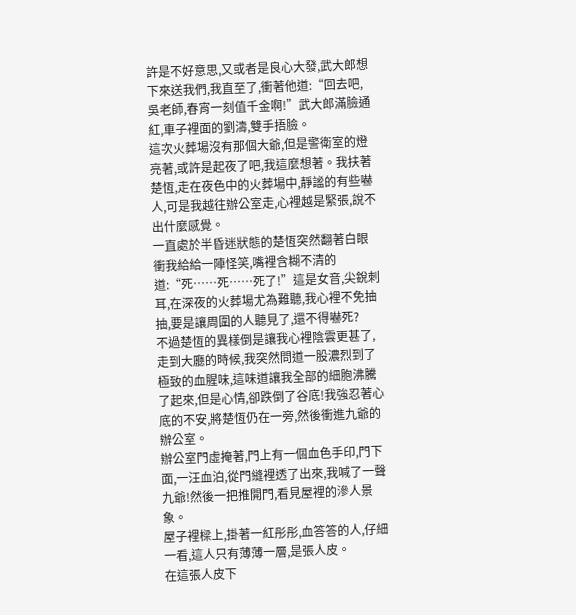許是不好意思,又或者是良心大發,武大郎想下來送我們,我直至了,衝著他道:“回去吧,吳老師,春宵一刻值千金啊!”武大郎滿臉通紅,車子裡面的劉濤,雙手捂臉。
這次火葬場沒有那個大爺,但是警衛室的燈亮著,或許是起夜了吧,我這麼想著。我扶著楚恆,走在夜色中的火葬場中,靜謐的有些嚇人,可是我越往辦公室走,心裡越是緊張,說不出什麼感覺。
一直處於半昏迷狀態的楚恆突然翻著白眼衝我給給一陣怪笑,嘴裡含糊不清的道:“死……死……死了!”這是女音,尖銳刺耳,在深夜的火葬場尤為難聽,我心裡不免抽抽,要是讓周圍的人聽見了,還不得嚇死?
不過楚恆的異樣倒是讓我心裡陰雲更甚了,走到大廳的時候,我突然問道一股濃烈到了極致的血腥味,這味道讓我全部的細胞沸騰了起來,但是心情,卻跌倒了谷底!我強忍著心底的不安,將楚恆仍在一旁,然後衝進九爺的辦公室。
辦公室門虛掩著,門上有一個血色手印,門下面,一汪血泊,從門縫裡透了出來,我喊了一聲九爺!然後一把推開門,看見屋裡的滲人景象。
屋子裡樑上,掛著一紅彤彤,血答答的人,仔細一看,這人只有薄薄一層,是張人皮。
在這張人皮下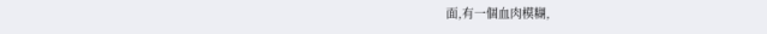面,有一個血肉模糊,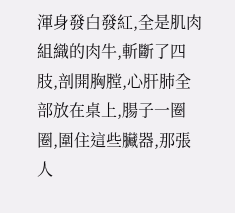渾身發白發紅,全是肌肉組織的肉牛,斬斷了四肢,剖開胸膛,心肝肺全部放在桌上,腸子一圈圈,圍住這些臟器,那張人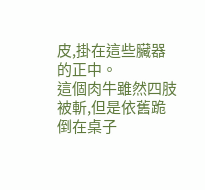皮,掛在這些臟器的正中。
這個肉牛雖然四肢被斬,但是依舊跪倒在桌子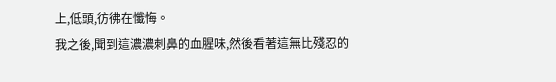上,低頭,彷彿在懺悔。
我之後,聞到這濃濃刺鼻的血腥味,然後看著這無比殘忍的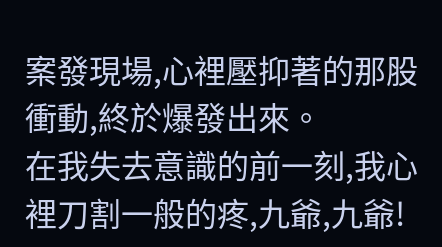案發現場,心裡壓抑著的那股衝動,終於爆發出來。
在我失去意識的前一刻,我心裡刀割一般的疼,九爺,九爺!